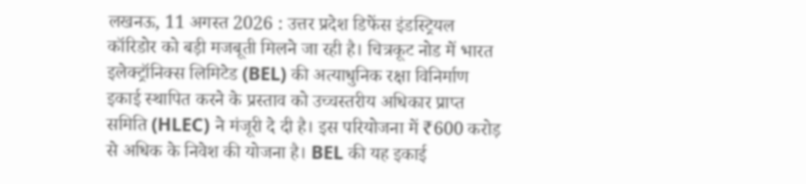लखनऊ, 11 अगस्त 2026 : उत्तर प्रदेश डिफेंस इंडस्ट्रियल कॉरिडोर को बड़ी मजबूती मिलने जा रही है। चित्रकूट नोड में भारत इलेक्ट्रॉनिक्स लिमिटेड (BEL) की अत्याधुनिक रक्षा विनिर्माण इकाई स्थापित करने के प्रस्ताव को उच्चस्तरीय अधिकार प्राप्त समिति (HLEC) ने मंजूरी दे दी है। इस परियोजना में ₹600 करोड़ से अधिक के निवेश की योजना है। BEL की यह इकाई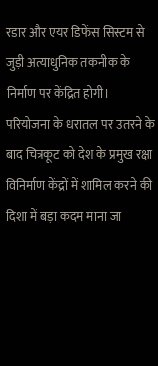रडार और एयर डिफेंस सिस्टम से जुड़ी अत्याधुनिक तकनीक के निर्माण पर केंद्रित होगी। परियोजना के धरातल पर उतरने के बाद चित्रकूट को देश के प्रमुख रक्षा विनिर्माण केंद्रों में शामिल करने की दिशा में बड़ा कदम माना जा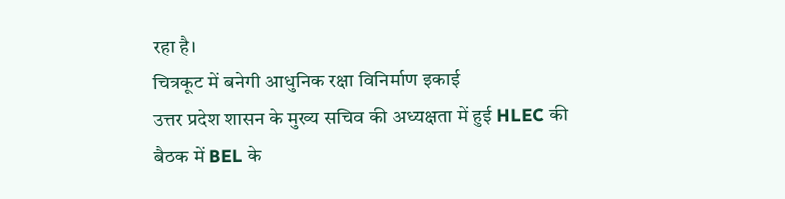रहा है।
चित्रकूट में बनेगी आधुनिक रक्षा विनिर्माण इकाई
उत्तर प्रदेश शासन के मुख्य सचिव की अध्यक्षता में हुई HLEC की बैठक में BEL के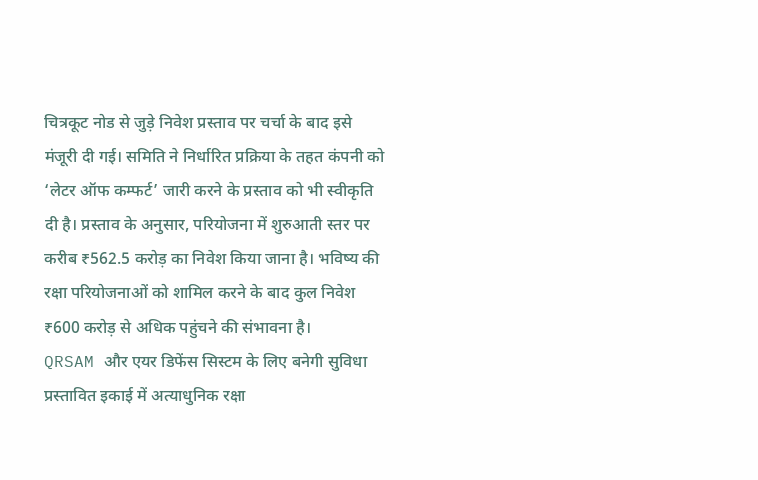चित्रकूट नोड से जुड़े निवेश प्रस्ताव पर चर्चा के बाद इसे मंजूरी दी गई। समिति ने निर्धारित प्रक्रिया के तहत कंपनी को ‘लेटर ऑफ कम्फर्ट’ जारी करने के प्रस्ताव को भी स्वीकृति दी है। प्रस्ताव के अनुसार, परियोजना में शुरुआती स्तर पर करीब ₹562.5 करोड़ का निवेश किया जाना है। भविष्य की रक्षा परियोजनाओं को शामिल करने के बाद कुल निवेश ₹600 करोड़ से अधिक पहुंचने की संभावना है।
QRSAM और एयर डिफेंस सिस्टम के लिए बनेगी सुविधा
प्रस्तावित इकाई में अत्याधुनिक रक्षा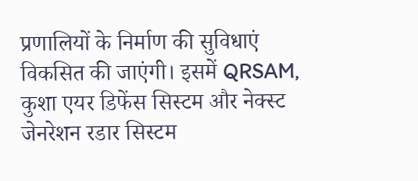प्रणालियों के निर्माण की सुविधाएं विकसित की जाएंगी। इसमें QRSAM, कुशा एयर डिफेंस सिस्टम और नेक्स्ट जेनरेशन रडार सिस्टम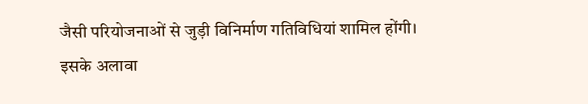जैसी परियोजनाओं से जुड़ी विनिर्माण गतिविधियां शामिल होंगी। इसके अलावा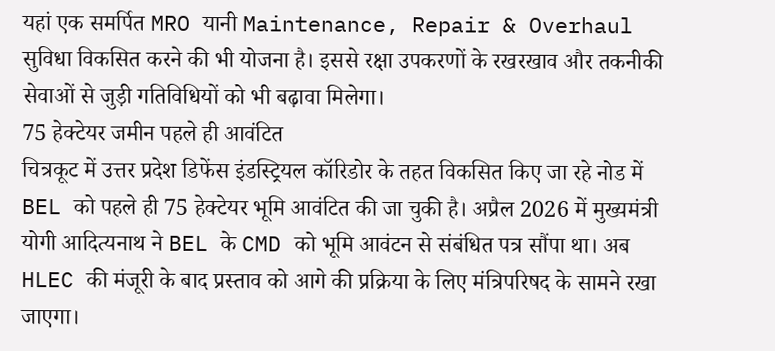यहां एक समर्पित MRO यानी Maintenance, Repair & Overhaul सुविधा विकसित करने की भी योजना है। इससे रक्षा उपकरणों के रखरखाव और तकनीकी सेवाओं से जुड़ी गतिविधियों को भी बढ़ावा मिलेगा।
75 हेक्टेयर जमीन पहले ही आवंटित
चित्रकूट में उत्तर प्रदेश डिफेंस इंडस्ट्रियल कॉरिडोर के तहत विकसित किए जा रहे नोड में BEL को पहले ही 75 हेक्टेयर भूमि आवंटित की जा चुकी है। अप्रैल 2026 में मुख्यमंत्री योगी आदित्यनाथ ने BEL के CMD को भूमि आवंटन से संबंधित पत्र सौंपा था। अब HLEC की मंजूरी के बाद प्रस्ताव को आगे की प्रक्रिया के लिए मंत्रिपरिषद के सामने रखा जाएगा।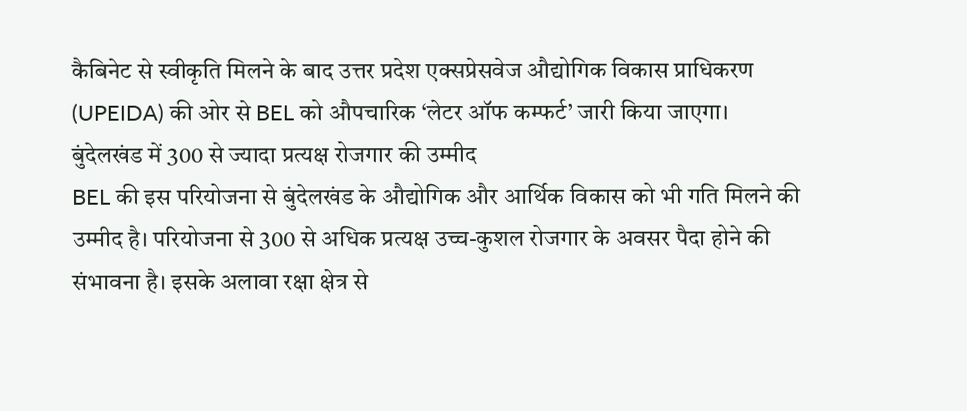कैबिनेट से स्वीकृति मिलने के बाद उत्तर प्रदेश एक्सप्रेसवेज औद्योगिक विकास प्राधिकरण (UPEIDA) की ओर से BEL को औपचारिक ‘लेटर ऑफ कम्फर्ट’ जारी किया जाएगा।
बुंदेलखंड में 300 से ज्यादा प्रत्यक्ष रोजगार की उम्मीद
BEL की इस परियोजना से बुंदेलखंड के औद्योगिक और आर्थिक विकास को भी गति मिलने की उम्मीद है। परियोजना से 300 से अधिक प्रत्यक्ष उच्च-कुशल रोजगार के अवसर पैदा होने की संभावना है। इसके अलावा रक्षा क्षेत्र से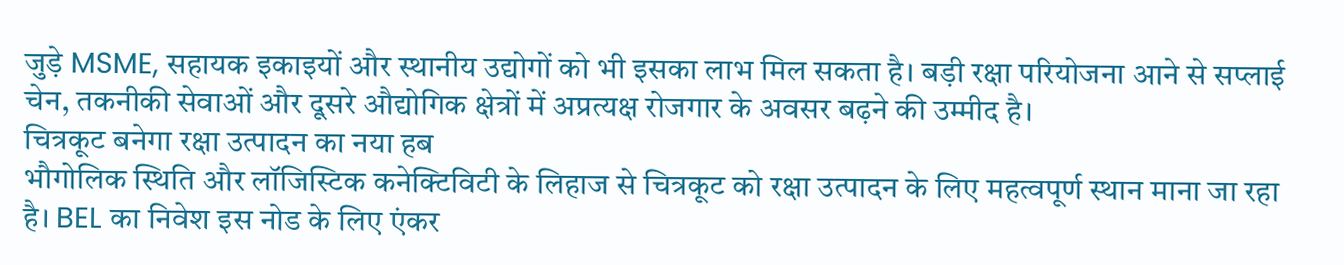जुड़े MSME, सहायक इकाइयों और स्थानीय उद्योगों को भी इसका लाभ मिल सकता है। बड़ी रक्षा परियोजना आने से सप्लाई चेन, तकनीकी सेवाओं और दूसरे औद्योगिक क्षेत्रों में अप्रत्यक्ष रोजगार के अवसर बढ़ने की उम्मीद है।
चित्रकूट बनेगा रक्षा उत्पादन का नया हब
भौगोलिक स्थिति और लॉजिस्टिक कनेक्टिविटी के लिहाज से चित्रकूट को रक्षा उत्पादन के लिए महत्वपूर्ण स्थान माना जा रहा है। BEL का निवेश इस नोड के लिए एंकर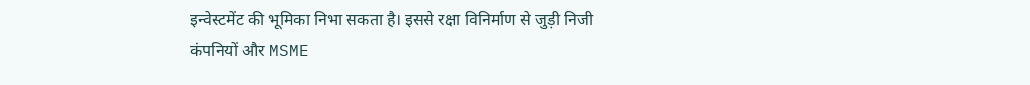इन्वेस्टमेंट की भूमिका निभा सकता है। इससे रक्षा विनिर्माण से जुड़ी निजी कंपनियों और MSME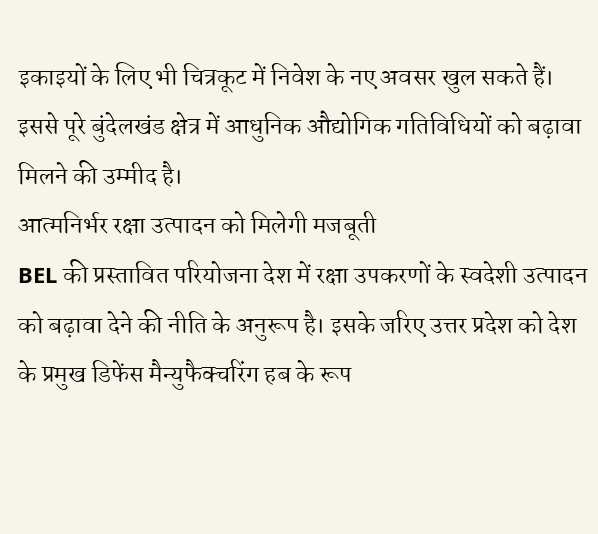इकाइयों के लिए भी चित्रकूट में निवेश के नए अवसर खुल सकते हैं। इससे पूरे बुंदेलखंड क्षेत्र में आधुनिक औद्योगिक गतिविधियों को बढ़ावा मिलने की उम्मीद है।
आत्मनिर्भर रक्षा उत्पादन को मिलेगी मजबूती
BEL की प्रस्तावित परियोजना देश में रक्षा उपकरणों के स्वदेशी उत्पादन को बढ़ावा देने की नीति के अनुरूप है। इसके जरिए उत्तर प्रदेश को देश के प्रमुख डिफेंस मैन्युफैक्चरिंग हब के रूप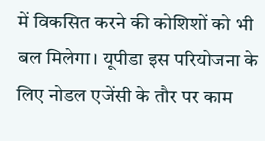में विकसित करने की कोशिशों को भी बल मिलेगा। यूपीडा इस परियोजना के लिए नोडल एजेंसी के तौर पर काम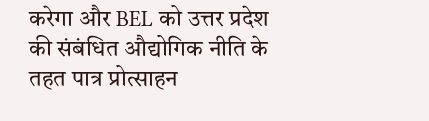करेगा और BEL को उत्तर प्रदेश की संबंधित औद्योगिक नीति के तहत पात्र प्रोत्साहन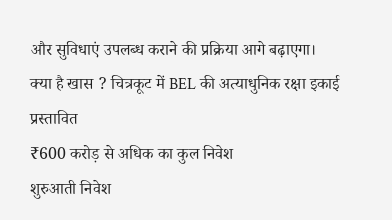और सुविधाएं उपलब्ध कराने की प्रक्रिया आगे बढ़ाएगा।
क्या है खास ? चित्रकूट में BEL की अत्याधुनिक रक्षा इकाई प्रस्तावित
₹600 करोड़ से अधिक का कुल निवेश
शुरुआती निवेश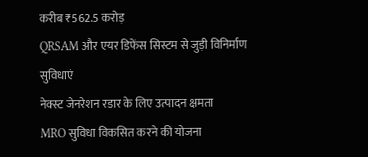करीब ₹562.5 करोड़
QRSAM और एयर डिफेंस सिस्टम से जुड़ी विनिर्माण सुविधाएं
नेक्स्ट जेनरेशन रडार के लिए उत्पादन क्षमता
MRO सुविधा विकसित करने की योजना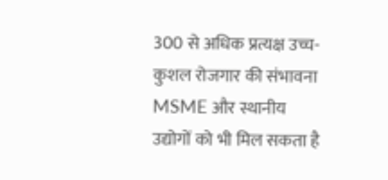300 से अधिक प्रत्यक्ष उच्च-कुशल रोजगार की संभावना
MSME और स्थानीय उद्योगों को भी मिल सकता है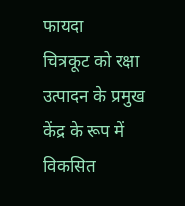फायदा
चित्रकूट को रक्षा उत्पादन के प्रमुख केंद्र के रूप में विकसित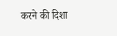करने की दिशा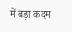में बड़ा कदम